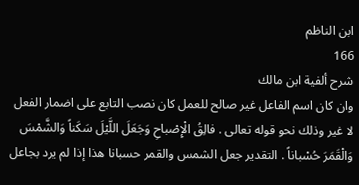ابن الناظم
166
شرح ألفية ابن مالك
وان كان اسم الفاعل غير صالح للعمل كان نصب التابع على اضمار الفعل لا غير وذلك نحو قوله تعالى . فالِقُ الْإِصْباحِ وَجَعَلَ اللَّيْلَ سَكَناً وَالشَّمْسَ وَالْقَمَرَ حُسْباناً . التقدير جعل الشمس والقمر حسبانا هذا إذا لم يرد بجاعل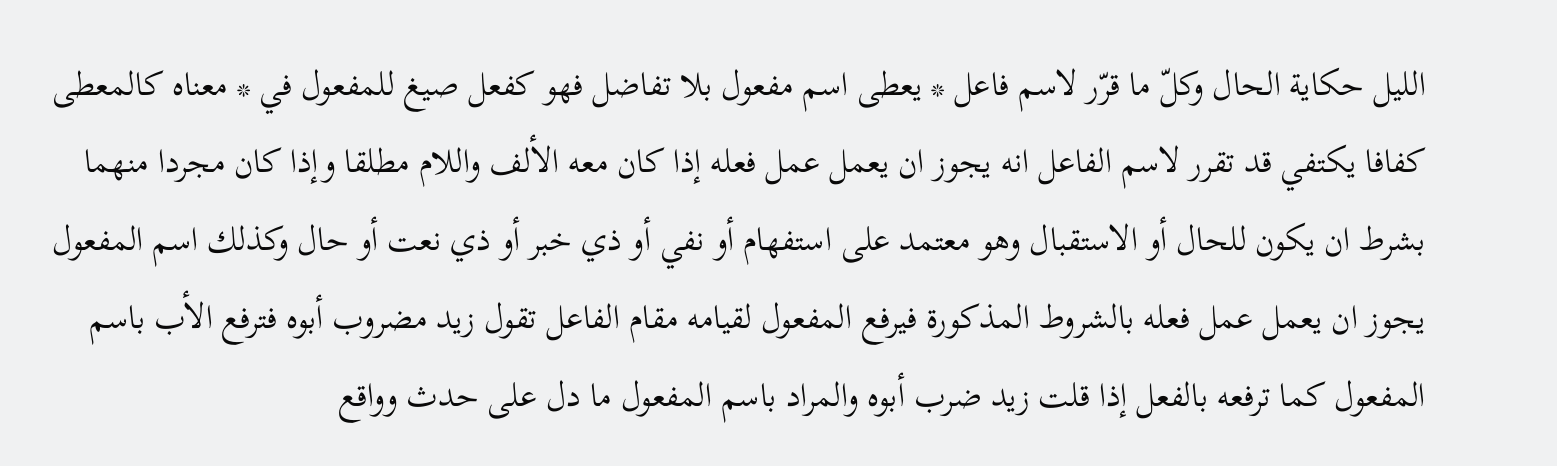الليل حكاية الحال وكلّ ما قرّر لاسم فاعل * يعطى اسم مفعول بلا تفاضل فهو كفعل صيغ للمفعول في * معناه كالمعطى كفافا يكتفي قد تقرر لاسم الفاعل انه يجوز ان يعمل عمل فعله إذا كان معه الألف واللام مطلقا وإذا كان مجردا منهما بشرط ان يكون للحال أو الاستقبال وهو معتمد على استفهام أو نفي أو ذي خبر أو ذي نعت أو حال وكذلك اسم المفعول يجوز ان يعمل عمل فعله بالشروط المذكورة فيرفع المفعول لقيامه مقام الفاعل تقول زيد مضروب أبوه فترفع الأب باسم المفعول كما ترفعه بالفعل إذا قلت زيد ضرب أبوه والمراد باسم المفعول ما دل على حدث وواقع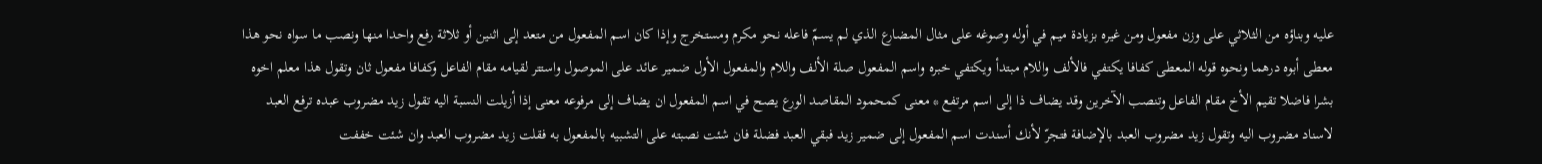عليه وبناؤه من الثلاثي على وزن مفعول ومن غيره بزيادة ميم في أوله وصوغه على مثال المضارع الذي لم يسمّ فاعله نحو مكرم ومستخرج وإذا كان اسم المفعول من متعد إلى اثنين أو ثلاثة رفع واحدا منها ونصب ما سواه نحو هذا معطى أبوه درهما ونحوه قوله المعطى كفافا يكتفي فالألف واللام مبتدأ ويكتفي خبره واسم المفعول صلة الألف واللام والمفعول الأول ضمير عائد على الموصول واستتر لقيامه مقام الفاعل وكفافا مفعول ثان وتقول هذا معلم اخوه بشرا فاضلا تقيم الأخ مقام الفاعل وتنصب الآخرين وقد يضاف ذا إلى اسم مرتفع * معنى كمحمود المقاصد الورع يصح في اسم المفعول ان يضاف إلى مرفوعه معنى إذا أزيلت النسبة اليه تقول زيد مضروب عبده ترفع العبد لاسناد مضروب اليه وتقول زيد مضروب العبد بالإضافة فتجرّ لأنك أسندت اسم المفعول إلى ضمير زيد فبقي العبد فضلة فان شئت نصبته على التشبيه بالمفعول به فقلت زيد مضروب العبد وان شئت خففت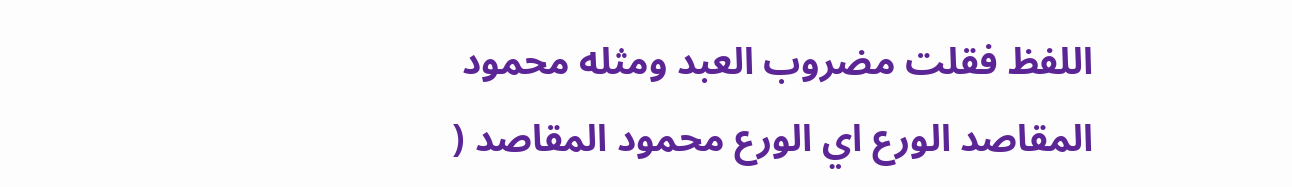اللفظ فقلت مضروب العبد ومثله محمود المقاصد الورع اي الورع محمود المقاصد (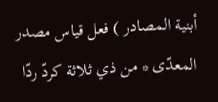أبنية المصادر ) فعل قياس مصدر المعدّى * من ذي ثلاثة كردّ ردّا